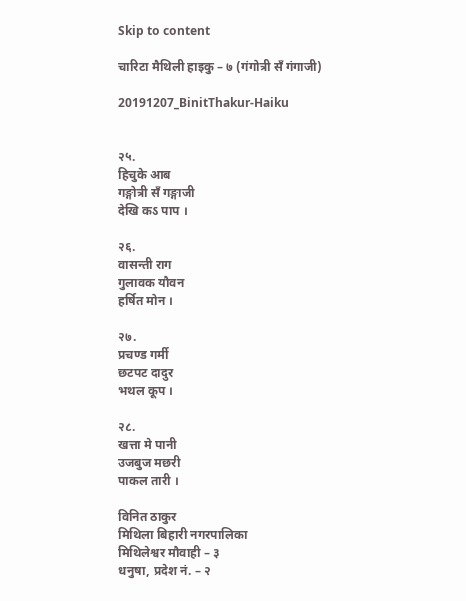Skip to content

चारिटा मैथिली हाइकु – ७ (गंगोत्री सँ गंगाजी)

20191207_BinitThakur-Haiku


२५.
हिचुके आब
गङ्गोत्री सँ गङ्गाजी
देखि कऽ पाप ।

२६.
वासन्ती राग
गुलावक यौवन
हर्षित मोन ।

२७.
प्रचण्ड गर्मी
छटपट दादुर
भथल कूप ।

२८.
खत्ता मे पानी
उजबुज मछरी
पाकल तारी ।

विनित ठाकुर
मिथिला बिहारी नगरपालिका
मिथिलेश्वर मौवाही – ३
धनुषा, प्रदेश नं. – २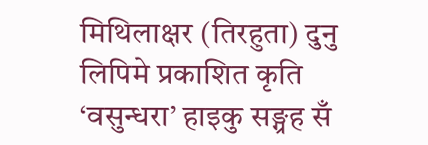मिथिलाक्षर (तिरहुता) दुनु लिपिमे प्रकाशित कृति ‘वसुन्धरा’ हाइकु सङ्ग्रह सँ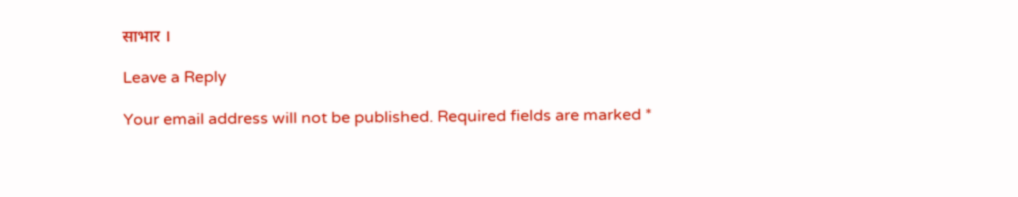साभार ।

Leave a Reply

Your email address will not be published. Required fields are marked *